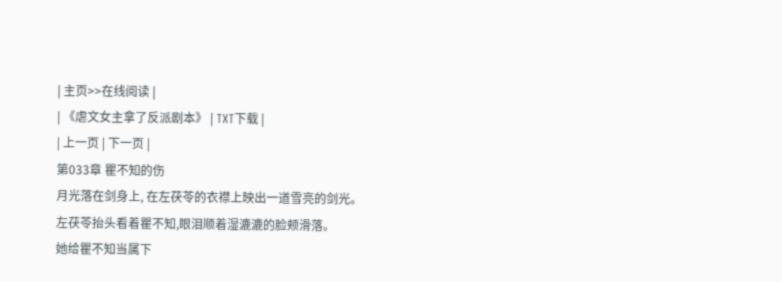| 主页>>在线阅读 |
| 《虐文女主拿了反派剧本》 | TXT下载 |
| 上一页 | 下一页 |
第033章 瞿不知的伤
月光落在剑身上, 在左茯苓的衣襟上映出一道雪亮的剑光。
左茯苓抬头看着瞿不知,眼泪顺着湿漉漉的脸颊滑落。
她给瞿不知当属下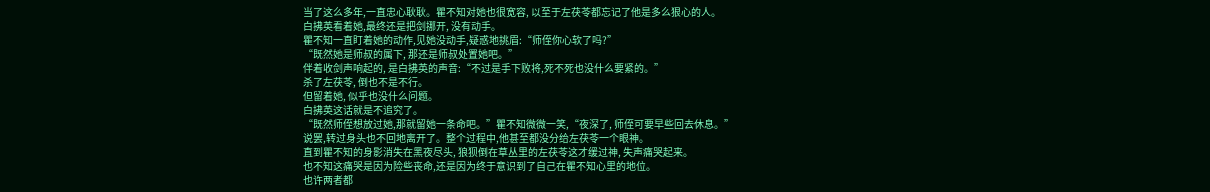当了这么多年,一直忠心耿耿。瞿不知对她也很宽容, 以至于左茯苓都忘记了他是多么狠心的人。
白拂英看着她,最终还是把剑挪开, 没有动手。
瞿不知一直盯着她的动作,见她没动手,疑惑地挑眉:“师侄你心软了吗?”
“既然她是师叔的属下, 那还是师叔处置她吧。”
伴着收剑声响起的, 是白拂英的声音:“不过是手下败将,死不死也没什么要紧的。”
杀了左茯苓, 倒也不是不行。
但留着她, 似乎也没什么问题。
白拂英这话就是不追究了。
“既然师侄想放过她,那就留她一条命吧。”瞿不知微微一笑,“夜深了, 师侄可要早些回去休息。”
说罢,转过身头也不回地离开了。整个过程中,他甚至都没分给左茯苓一个眼神。
直到瞿不知的身影消失在黑夜尽头, 狼狈倒在草丛里的左茯苓这才缓过神, 失声痛哭起来。
也不知这痛哭是因为险些丧命,还是因为终于意识到了自己在瞿不知心里的地位。
也许两者都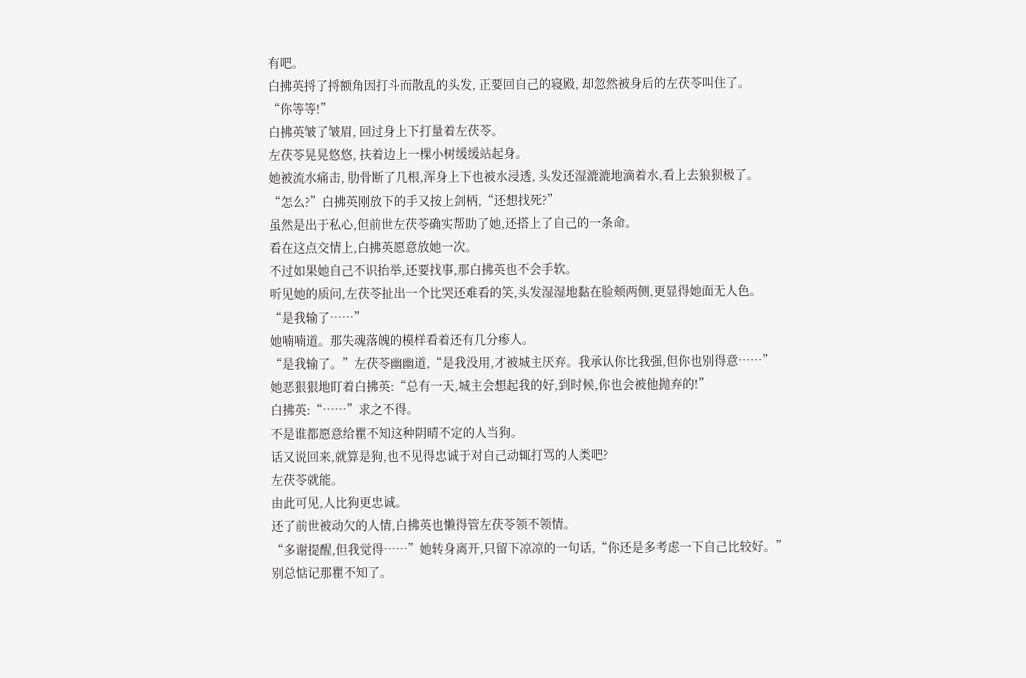有吧。
白拂英捋了捋额角因打斗而散乱的头发, 正要回自己的寝殿, 却忽然被身后的左茯苓叫住了。
“你等等!”
白拂英皱了皱眉, 回过身上下打量着左茯苓。
左茯苓晃晃悠悠, 扶着边上一棵小树缓缓站起身。
她被流水痛击, 肋骨断了几根,浑身上下也被水浸透, 头发还湿漉漉地滴着水,看上去狼狈极了。
“怎么?”白拂英刚放下的手又按上剑柄,“还想找死?”
虽然是出于私心,但前世左茯苓确实帮助了她,还搭上了自己的一条命。
看在这点交情上,白拂英愿意放她一次。
不过如果她自己不识抬举,还要找事,那白拂英也不会手软。
听见她的质问,左茯苓扯出一个比哭还难看的笑,头发湿湿地黏在脸颊两侧,更显得她面无人色。
“是我输了……”
她喃喃道。那失魂落魄的模样看着还有几分瘆人。
“是我输了。”左茯苓幽幽道,“是我没用,才被城主厌弃。我承认你比我强,但你也别得意……”
她恶狠狠地盯着白拂英:“总有一天,城主会想起我的好,到时候,你也会被他抛弃的!”
白拂英:“……”求之不得。
不是谁都愿意给瞿不知这种阴晴不定的人当狗。
话又说回来,就算是狗,也不见得忠诚于对自己动辄打骂的人类吧?
左茯苓就能。
由此可见,人比狗更忠诚。
还了前世被动欠的人情,白拂英也懒得管左茯苓领不领情。
“多谢提醒,但我觉得……”她转身离开,只留下凉凉的一句话,“你还是多考虑一下自己比较好。”
别总惦记那瞿不知了。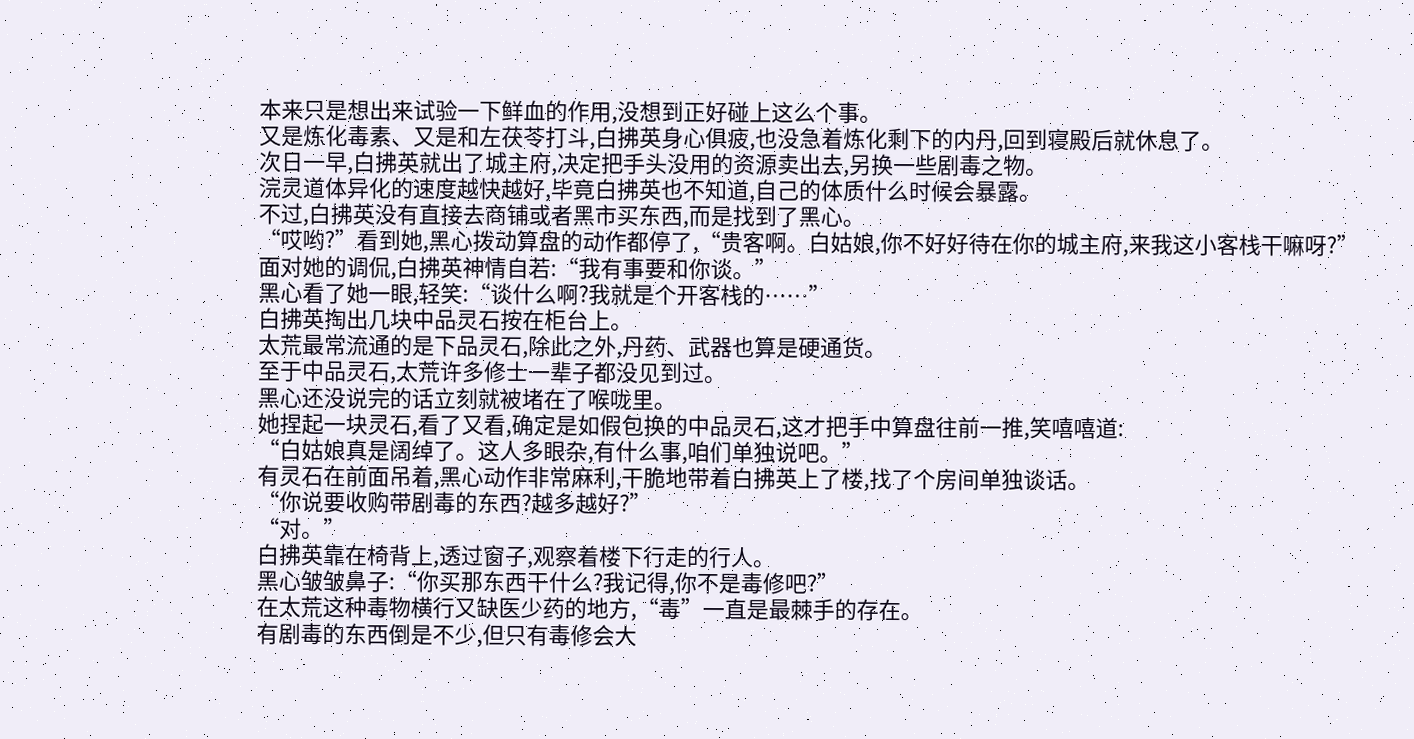本来只是想出来试验一下鲜血的作用,没想到正好碰上这么个事。
又是炼化毒素、又是和左茯苓打斗,白拂英身心俱疲,也没急着炼化剩下的内丹,回到寝殿后就休息了。
次日一早,白拂英就出了城主府,决定把手头没用的资源卖出去,另换一些剧毒之物。
浣灵道体异化的速度越快越好,毕竟白拂英也不知道,自己的体质什么时候会暴露。
不过,白拂英没有直接去商铺或者黑市买东西,而是找到了黑心。
“哎哟?”看到她,黑心拨动算盘的动作都停了,“贵客啊。白姑娘,你不好好待在你的城主府,来我这小客栈干嘛呀?”
面对她的调侃,白拂英神情自若:“我有事要和你谈。”
黑心看了她一眼,轻笑:“谈什么啊?我就是个开客栈的……”
白拂英掏出几块中品灵石按在柜台上。
太荒最常流通的是下品灵石,除此之外,丹药、武器也算是硬通货。
至于中品灵石,太荒许多修士一辈子都没见到过。
黑心还没说完的话立刻就被堵在了喉咙里。
她捏起一块灵石,看了又看,确定是如假包换的中品灵石,这才把手中算盘往前一推,笑嘻嘻道:
“白姑娘真是阔绰了。这人多眼杂,有什么事,咱们单独说吧。”
有灵石在前面吊着,黑心动作非常麻利,干脆地带着白拂英上了楼,找了个房间单独谈话。
“你说要收购带剧毒的东西?越多越好?”
“对。”
白拂英靠在椅背上,透过窗子,观察着楼下行走的行人。
黑心皱皱鼻子:“你买那东西干什么?我记得,你不是毒修吧?”
在太荒这种毒物横行又缺医少药的地方,“毒”一直是最棘手的存在。
有剧毒的东西倒是不少,但只有毒修会大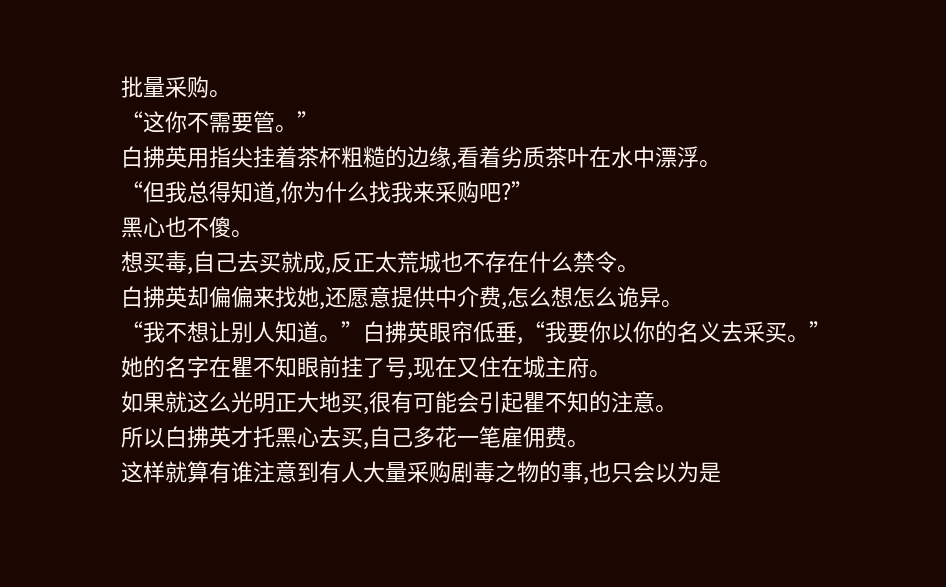批量采购。
“这你不需要管。”
白拂英用指尖挂着茶杯粗糙的边缘,看着劣质茶叶在水中漂浮。
“但我总得知道,你为什么找我来采购吧?”
黑心也不傻。
想买毒,自己去买就成,反正太荒城也不存在什么禁令。
白拂英却偏偏来找她,还愿意提供中介费,怎么想怎么诡异。
“我不想让别人知道。”白拂英眼帘低垂,“我要你以你的名义去采买。”
她的名字在瞿不知眼前挂了号,现在又住在城主府。
如果就这么光明正大地买,很有可能会引起瞿不知的注意。
所以白拂英才托黑心去买,自己多花一笔雇佣费。
这样就算有谁注意到有人大量采购剧毒之物的事,也只会以为是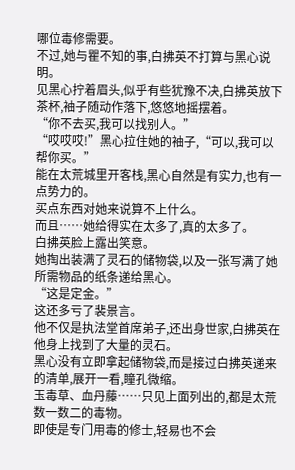哪位毒修需要。
不过,她与瞿不知的事,白拂英不打算与黑心说明。
见黑心拧着眉头,似乎有些犹豫不决,白拂英放下茶杯,袖子随动作落下,悠悠地摇摆着。
“你不去买,我可以找别人。”
“哎哎哎!”黑心拉住她的袖子,“可以,我可以帮你买。”
能在太荒城里开客栈,黑心自然是有实力,也有一点势力的。
买点东西对她来说算不上什么。
而且……她给得实在太多了,真的太多了。
白拂英脸上露出笑意。
她掏出装满了灵石的储物袋,以及一张写满了她所需物品的纸条递给黑心。
“这是定金。”
这还多亏了裴景言。
他不仅是执法堂首席弟子,还出身世家,白拂英在他身上找到了大量的灵石。
黑心没有立即拿起储物袋,而是接过白拂英递来的清单,展开一看,瞳孔微缩。
玉毒草、血丹藤……只见上面列出的,都是太荒数一数二的毒物。
即使是专门用毒的修士,轻易也不会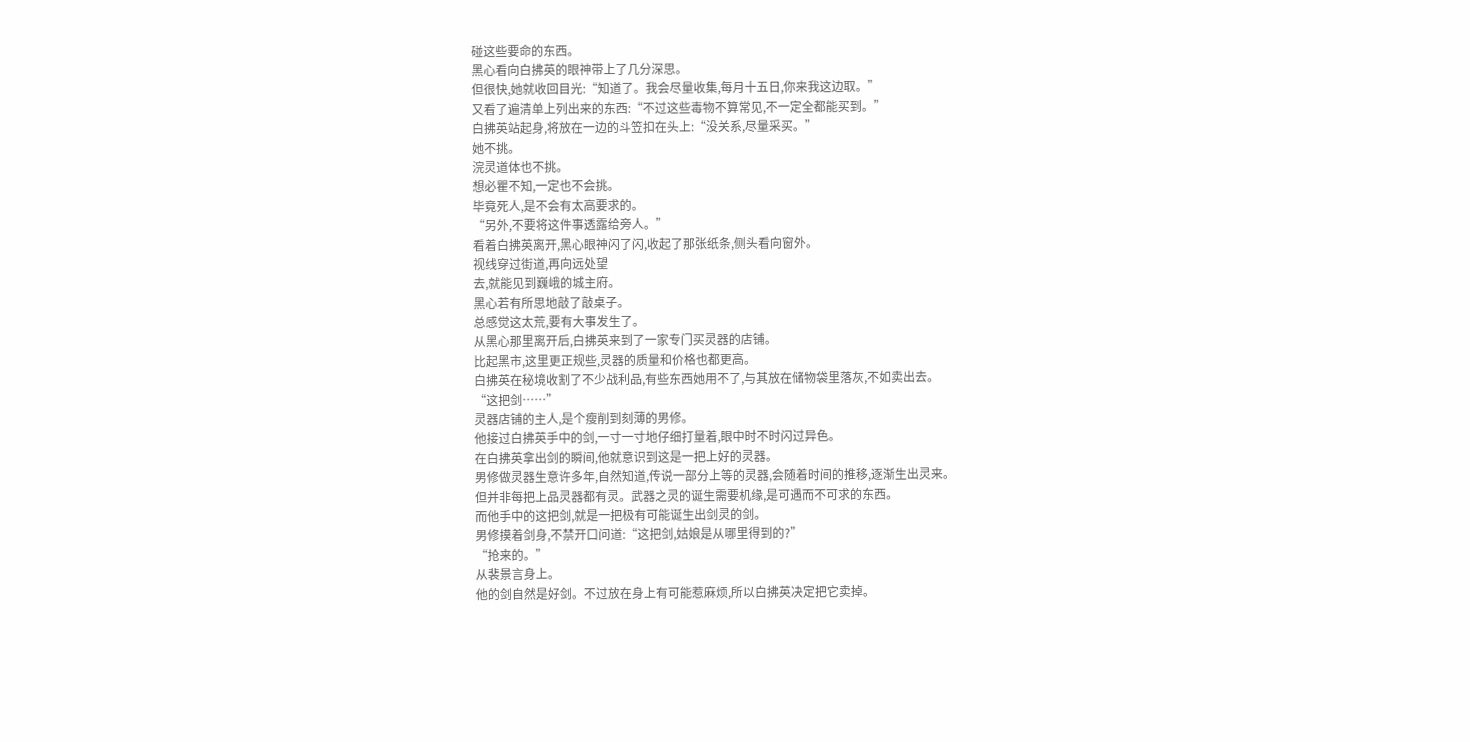碰这些要命的东西。
黑心看向白拂英的眼神带上了几分深思。
但很快,她就收回目光:“知道了。我会尽量收集,每月十五日,你来我这边取。”
又看了遍清单上列出来的东西:“不过这些毒物不算常见,不一定全都能买到。”
白拂英站起身,将放在一边的斗笠扣在头上:“没关系,尽量采买。”
她不挑。
浣灵道体也不挑。
想必瞿不知,一定也不会挑。
毕竟死人,是不会有太高要求的。
“另外,不要将这件事透露给旁人。”
看着白拂英离开,黑心眼神闪了闪,收起了那张纸条,侧头看向窗外。
视线穿过街道,再向远处望
去,就能见到巍峨的城主府。
黑心若有所思地敲了敲桌子。
总感觉这太荒,要有大事发生了。
从黑心那里离开后,白拂英来到了一家专门买灵器的店铺。
比起黑市,这里更正规些,灵器的质量和价格也都更高。
白拂英在秘境收割了不少战利品,有些东西她用不了,与其放在储物袋里落灰,不如卖出去。
“这把剑……”
灵器店铺的主人,是个瘦削到刻薄的男修。
他接过白拂英手中的剑,一寸一寸地仔细打量着,眼中时不时闪过异色。
在白拂英拿出剑的瞬间,他就意识到这是一把上好的灵器。
男修做灵器生意许多年,自然知道,传说一部分上等的灵器,会随着时间的推移,逐渐生出灵来。
但并非每把上品灵器都有灵。武器之灵的诞生需要机缘,是可遇而不可求的东西。
而他手中的这把剑,就是一把极有可能诞生出剑灵的剑。
男修摸着剑身,不禁开口问道:“这把剑,姑娘是从哪里得到的?”
“抢来的。”
从裴景言身上。
他的剑自然是好剑。不过放在身上有可能惹麻烦,所以白拂英决定把它卖掉。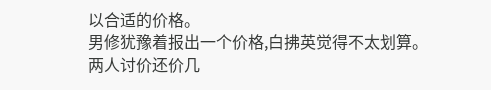以合适的价格。
男修犹豫着报出一个价格,白拂英觉得不太划算。
两人讨价还价几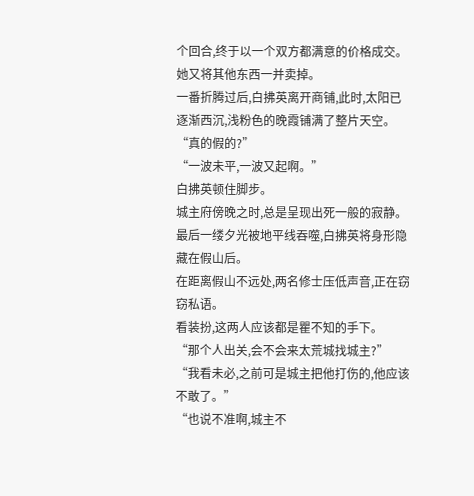个回合,终于以一个双方都满意的价格成交。
她又将其他东西一并卖掉。
一番折腾过后,白拂英离开商铺,此时,太阳已逐渐西沉,浅粉色的晚霞铺满了整片天空。
“真的假的?”
“一波未平,一波又起啊。”
白拂英顿住脚步。
城主府傍晚之时,总是呈现出死一般的寂静。
最后一缕夕光被地平线吞噬,白拂英将身形隐藏在假山后。
在距离假山不远处,两名修士压低声音,正在窃窃私语。
看装扮,这两人应该都是瞿不知的手下。
“那个人出关,会不会来太荒城找城主?”
“我看未必,之前可是城主把他打伤的,他应该不敢了。”
“也说不准啊,城主不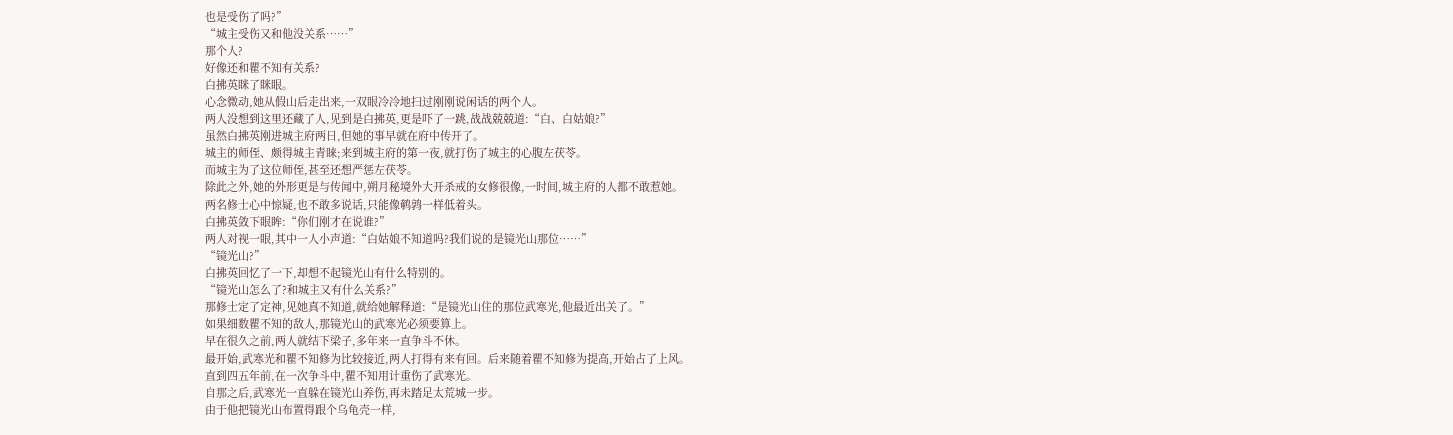也是受伤了吗?”
“城主受伤又和他没关系……”
那个人?
好像还和瞿不知有关系?
白拂英眯了眯眼。
心念微动,她从假山后走出来,一双眼冷冷地扫过刚刚说闲话的两个人。
两人没想到这里还藏了人,见到是白拂英,更是吓了一跳,战战兢兢道:“白、白姑娘?”
虽然白拂英刚进城主府两日,但她的事早就在府中传开了。
城主的师侄、颇得城主青睐;来到城主府的第一夜,就打伤了城主的心腹左茯苓。
而城主为了这位师侄,甚至还想严惩左茯苓。
除此之外,她的外形更是与传闻中,朔月秘境外大开杀戒的女修很像,一时间,城主府的人都不敢惹她。
两名修士心中惊疑,也不敢多说话,只能像鹌鹑一样低着头。
白拂英敛下眼眸:“你们刚才在说谁?”
两人对视一眼,其中一人小声道:“白姑娘不知道吗?我们说的是镜光山那位……”
“镜光山?”
白拂英回忆了一下,却想不起镜光山有什么特别的。
“镜光山怎么了?和城主又有什么关系?”
那修士定了定神,见她真不知道,就给她解释道:“是镜光山住的那位武寒光,他最近出关了。”
如果细数瞿不知的敌人,那镜光山的武寒光必须要算上。
早在很久之前,两人就结下梁子,多年来一直争斗不休。
最开始,武寒光和瞿不知修为比较接近,两人打得有来有回。后来随着瞿不知修为提高,开始占了上风。
直到四五年前,在一次争斗中,瞿不知用计重伤了武寒光。
自那之后,武寒光一直躲在镜光山养伤,再未踏足太荒城一步。
由于他把镜光山布置得跟个乌龟壳一样,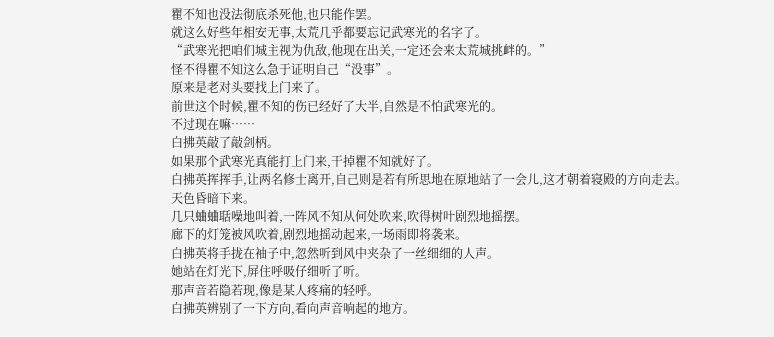瞿不知也没法彻底杀死他,也只能作罢。
就这么好些年相安无事,太荒几乎都要忘记武寒光的名字了。
“武寒光把咱们城主视为仇敌,他现在出关,一定还会来太荒城挑衅的。”
怪不得瞿不知这么急于证明自己“没事”。
原来是老对头要找上门来了。
前世这个时候,瞿不知的伤已经好了大半,自然是不怕武寒光的。
不过现在嘛……
白拂英敲了敲剑柄。
如果那个武寒光真能打上门来,干掉瞿不知就好了。
白拂英挥挥手,让两名修士离开,自己则是若有所思地在原地站了一会儿,这才朝着寝殿的方向走去。
天色昏暗下来。
几只蛐蛐聒噪地叫着,一阵风不知从何处吹来,吹得树叶剧烈地摇摆。
廊下的灯笼被风吹着,剧烈地摇动起来,一场雨即将袭来。
白拂英将手拢在袖子中,忽然听到风中夹杂了一丝细细的人声。
她站在灯光下,屏住呼吸仔细听了听。
那声音若隐若现,像是某人疼痛的轻呼。
白拂英辨别了一下方向,看向声音响起的地方。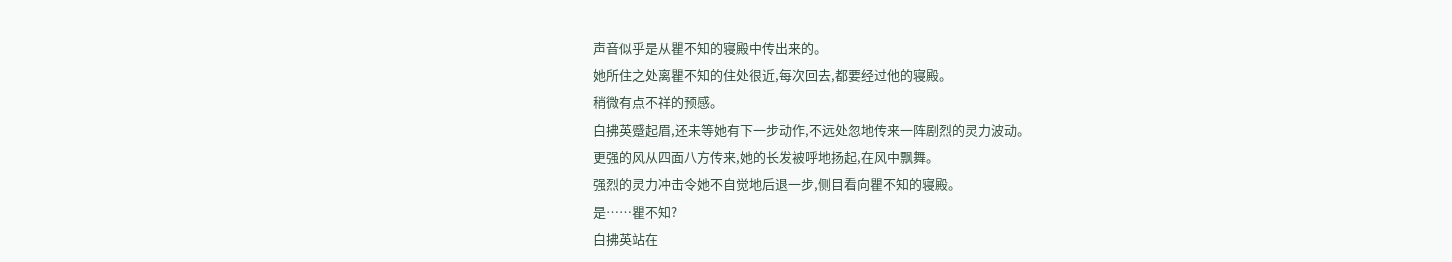声音似乎是从瞿不知的寝殿中传出来的。
她所住之处离瞿不知的住处很近,每次回去,都要经过他的寝殿。
稍微有点不祥的预感。
白拂英蹙起眉,还未等她有下一步动作,不远处忽地传来一阵剧烈的灵力波动。
更强的风从四面八方传来,她的长发被呼地扬起,在风中飘舞。
强烈的灵力冲击令她不自觉地后退一步,侧目看向瞿不知的寝殿。
是……瞿不知?
白拂英站在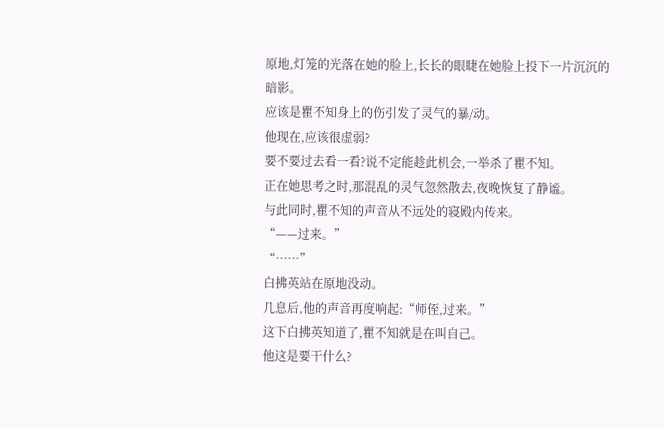原地,灯笼的光落在她的脸上,长长的眼睫在她脸上投下一片沉沉的暗影。
应该是瞿不知身上的伤引发了灵气的暴/动。
他现在,应该很虚弱?
要不要过去看一看?说不定能趁此机会,一举杀了瞿不知。
正在她思考之时,那混乱的灵气忽然散去,夜晚恢复了静谧。
与此同时,瞿不知的声音从不远处的寝殿内传来。
“——过来。”
“……”
白拂英站在原地没动。
几息后,他的声音再度响起:“师侄,过来。”
这下白拂英知道了,瞿不知就是在叫自己。
他这是要干什么?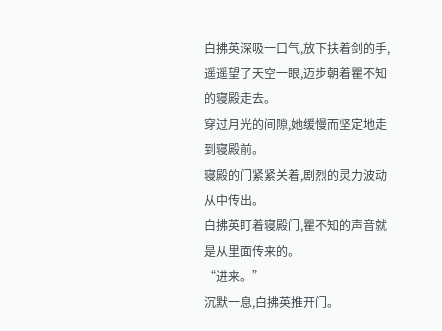白拂英深吸一口气,放下扶着剑的手,遥遥望了天空一眼,迈步朝着瞿不知的寝殿走去。
穿过月光的间隙,她缓慢而坚定地走到寝殿前。
寝殿的门紧紧关着,剧烈的灵力波动从中传出。
白拂英盯着寝殿门,瞿不知的声音就是从里面传来的。
“进来。”
沉默一息,白拂英推开门。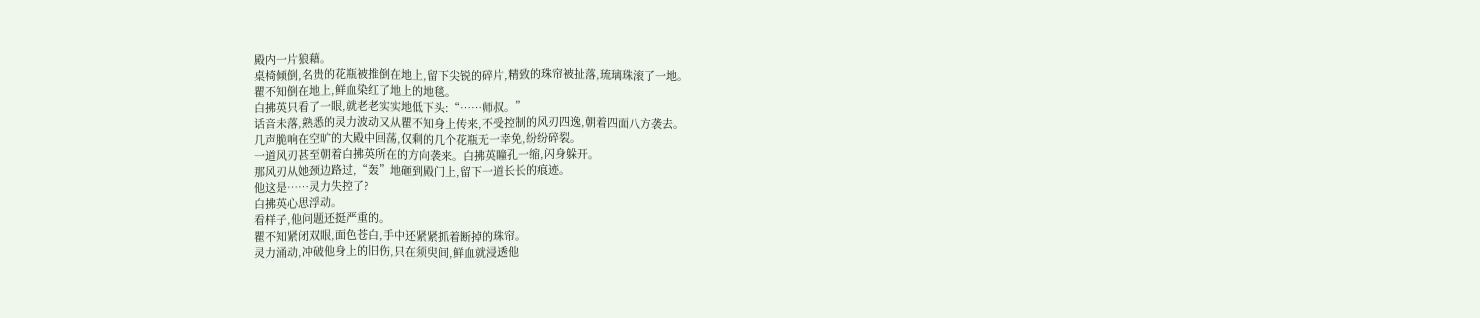殿内一片狼藉。
桌椅倾倒,名贵的花瓶被推倒在地上,留下尖锐的碎片,精致的珠帘被扯落,琉璃珠滚了一地。
瞿不知倒在地上,鲜血染红了地上的地毯。
白拂英只看了一眼,就老老实实地低下头:“……师叔。”
话音未落,熟悉的灵力波动又从瞿不知身上传来,不受控制的风刃四逸,朝着四面八方袭去。
几声脆响在空旷的大殿中回荡,仅剩的几个花瓶无一幸免,纷纷碎裂。
一道风刃甚至朝着白拂英所在的方向袭来。白拂英瞳孔一缩,闪身躲开。
那风刃从她颈边路过,“轰”地砸到殿门上,留下一道长长的痕迹。
他这是……灵力失控了?
白拂英心思浮动。
看样子,他问题还挺严重的。
瞿不知紧闭双眼,面色苍白,手中还紧紧抓着断掉的珠帘。
灵力涌动,冲破他身上的旧伤,只在须臾间,鲜血就浸透他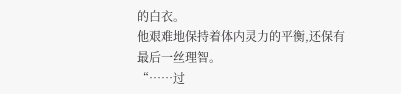的白衣。
他艰难地保持着体内灵力的平衡,还保有最后一丝理智。
“……过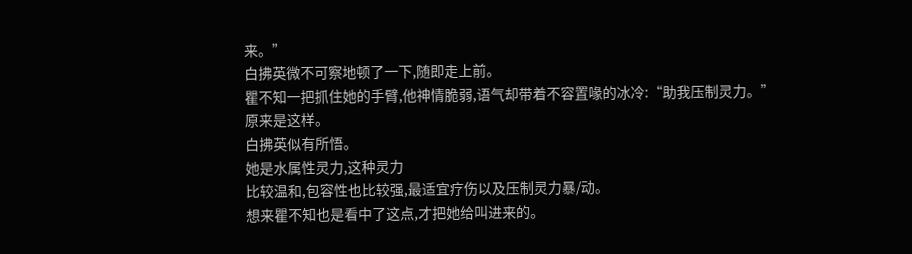来。”
白拂英微不可察地顿了一下,随即走上前。
瞿不知一把抓住她的手臂,他神情脆弱,语气却带着不容置喙的冰冷:“助我压制灵力。”
原来是这样。
白拂英似有所悟。
她是水属性灵力,这种灵力
比较温和,包容性也比较强,最适宜疗伤以及压制灵力暴/动。
想来瞿不知也是看中了这点,才把她给叫进来的。